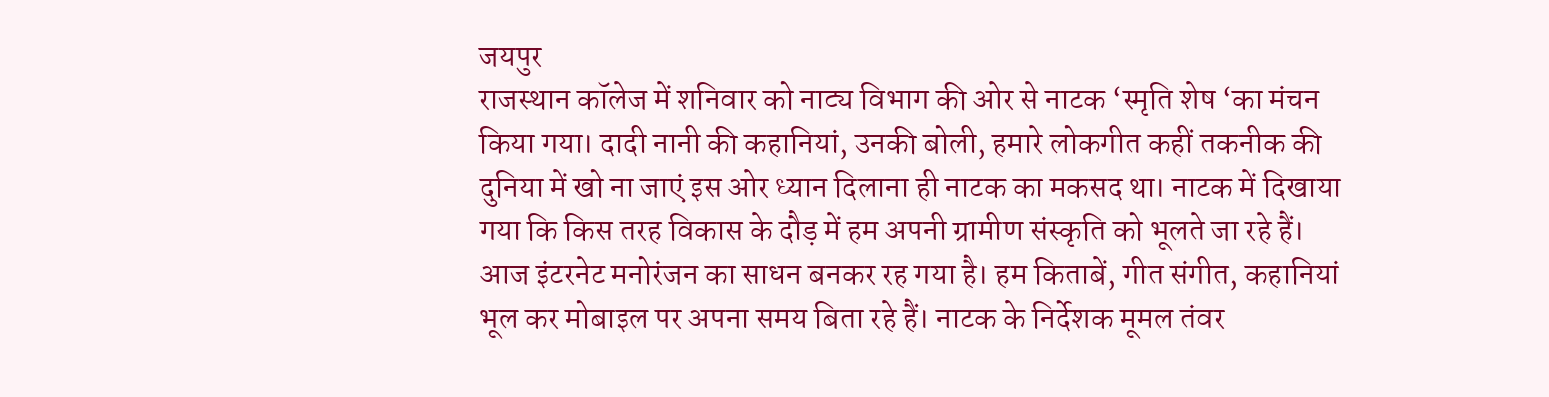जयपुर
राजस्थान कॉलेज में शनिवार को नाट्य विभाग की ओर से नाटक ‘स्मृति शेष ‘का मंचन किया गया। दादी नानी की कहानियां, उनकी बोली, हमारे लोकगीत कहीं तकनीक की दुनिया में खो ना जाएं इस ओर ध्यान दिलाना ही नाटक का मकसद था। नाटक में दिखाया गया कि किस तरह विकास के दौड़ में हम अपनी ग्रामीण संस्कृति को भूलते जा रहे हैं। आज इंटरनेट मनोरंजन का साधन बनकर रह गया है। हम किताबें, गीत संगीत, कहानियां भूल कर मोबाइल पर अपना समय बिता रहे हैं। नाटक के निर्देशक मूमल तंवर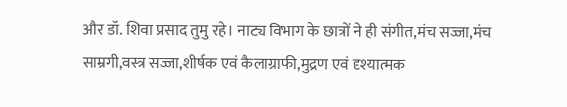और डॉ. शिवा प्रसाद तुमु रहे। नाट्य विभाग के छात्रों ने ही संगीत,मंच सज्जा,मंच साम्रगी,वस्त्र सज्जा,शीर्षक एवं कैलाग्राफी,मुद्रण एवं दृश्यात्मक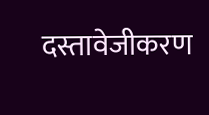दस्तावेजीकरण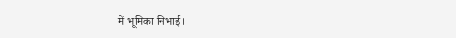में भूमिका निभाई।